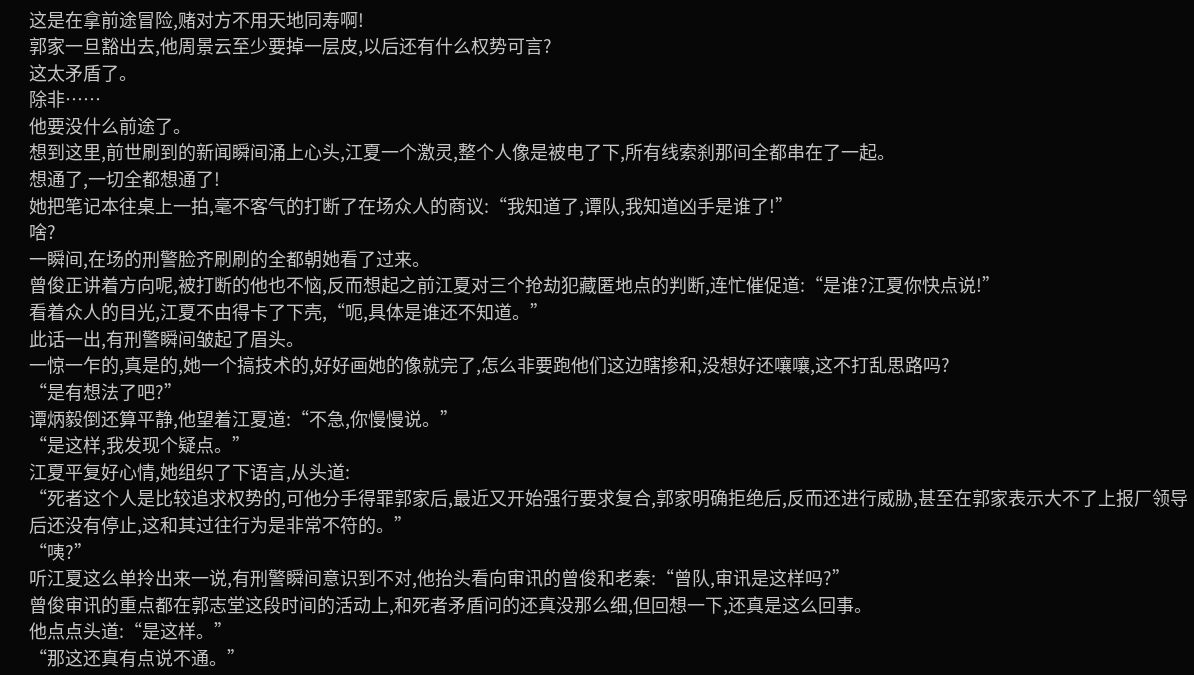这是在拿前途冒险,赌对方不用天地同寿啊!
郭家一旦豁出去,他周景云至少要掉一层皮,以后还有什么权势可言?
这太矛盾了。
除非……
他要没什么前途了。
想到这里,前世刷到的新闻瞬间涌上心头,江夏一个激灵,整个人像是被电了下,所有线索刹那间全都串在了一起。
想通了,一切全都想通了!
她把笔记本往桌上一拍,毫不客气的打断了在场众人的商议:“我知道了,谭队,我知道凶手是谁了!”
啥?
一瞬间,在场的刑警脸齐刷刷的全都朝她看了过来。
曾俊正讲着方向呢,被打断的他也不恼,反而想起之前江夏对三个抢劫犯藏匿地点的判断,连忙催促道:“是谁?江夏你快点说!”
看着众人的目光,江夏不由得卡了下壳,“呃,具体是谁还不知道。”
此话一出,有刑警瞬间皱起了眉头。
一惊一乍的,真是的,她一个搞技术的,好好画她的像就完了,怎么非要跑他们这边瞎掺和,没想好还嚷嚷,这不打乱思路吗?
“是有想法了吧?”
谭炳毅倒还算平静,他望着江夏道:“不急,你慢慢说。”
“是这样,我发现个疑点。”
江夏平复好心情,她组织了下语言,从头道:
“死者这个人是比较追求权势的,可他分手得罪郭家后,最近又开始强行要求复合,郭家明确拒绝后,反而还进行威胁,甚至在郭家表示大不了上报厂领导后还没有停止,这和其过往行为是非常不符的。”
“咦?”
听江夏这么单拎出来一说,有刑警瞬间意识到不对,他抬头看向审讯的曾俊和老秦:“曾队,审讯是这样吗?”
曾俊审讯的重点都在郭志堂这段时间的活动上,和死者矛盾问的还真没那么细,但回想一下,还真是这么回事。
他点点头道:“是这样。”
“那这还真有点说不通。”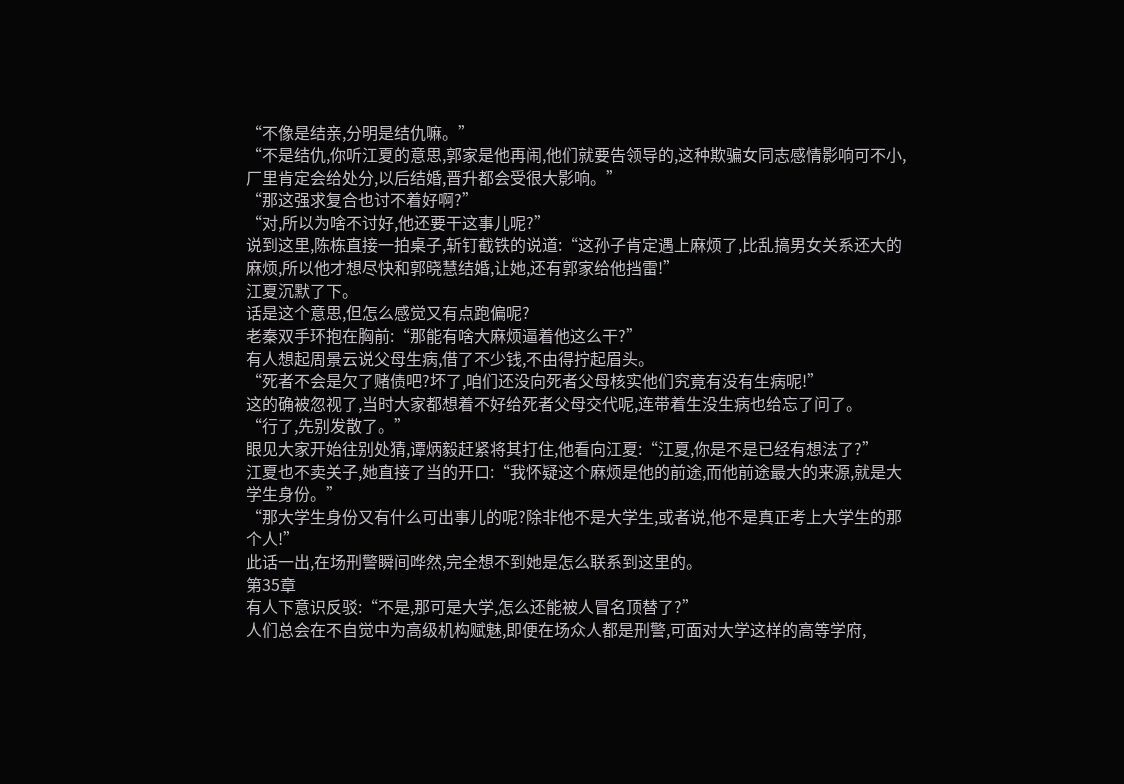“不像是结亲,分明是结仇嘛。”
“不是结仇,你听江夏的意思,郭家是他再闹,他们就要告领导的,这种欺骗女同志感情影响可不小,厂里肯定会给处分,以后结婚,晋升都会受很大影响。”
“那这强求复合也讨不着好啊?”
“对,所以为啥不讨好,他还要干这事儿呢?”
说到这里,陈栋直接一拍桌子,斩钉截铁的说道:“这孙子肯定遇上麻烦了,比乱搞男女关系还大的麻烦,所以他才想尽快和郭晓慧结婚,让她,还有郭家给他挡雷!”
江夏沉默了下。
话是这个意思,但怎么感觉又有点跑偏呢?
老秦双手环抱在胸前:“那能有啥大麻烦逼着他这么干?”
有人想起周景云说父母生病,借了不少钱,不由得拧起眉头。
“死者不会是欠了赌债吧?坏了,咱们还没向死者父母核实他们究竟有没有生病呢!”
这的确被忽视了,当时大家都想着不好给死者父母交代呢,连带着生没生病也给忘了问了。
“行了,先别发散了。”
眼见大家开始往别处猜,谭炳毅赶紧将其打住,他看向江夏:“江夏,你是不是已经有想法了?”
江夏也不卖关子,她直接了当的开口:“我怀疑这个麻烦是他的前途,而他前途最大的来源,就是大学生身份。”
“那大学生身份又有什么可出事儿的呢?除非他不是大学生,或者说,他不是真正考上大学生的那个人!”
此话一出,在场刑警瞬间哗然,完全想不到她是怎么联系到这里的。
第35章
有人下意识反驳:“不是,那可是大学,怎么还能被人冒名顶替了?”
人们总会在不自觉中为高级机构赋魅,即便在场众人都是刑警,可面对大学这样的高等学府,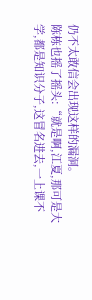仍不太敢信会出现这样的漏洞。
陈栋也摇了摇头:“就是啊,江夏,那可是大学,都是知识分子,这冒名进去,一上课不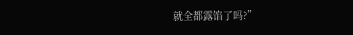就全都露馅了吗?”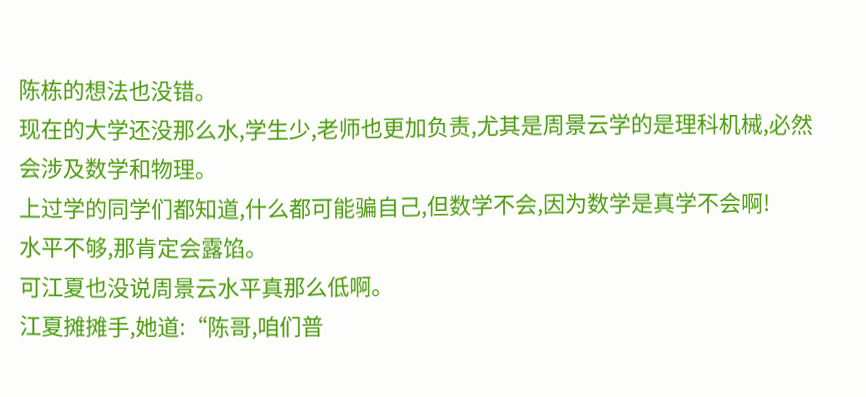陈栋的想法也没错。
现在的大学还没那么水,学生少,老师也更加负责,尤其是周景云学的是理科机械,必然会涉及数学和物理。
上过学的同学们都知道,什么都可能骗自己,但数学不会,因为数学是真学不会啊!
水平不够,那肯定会露馅。
可江夏也没说周景云水平真那么低啊。
江夏摊摊手,她道:“陈哥,咱们普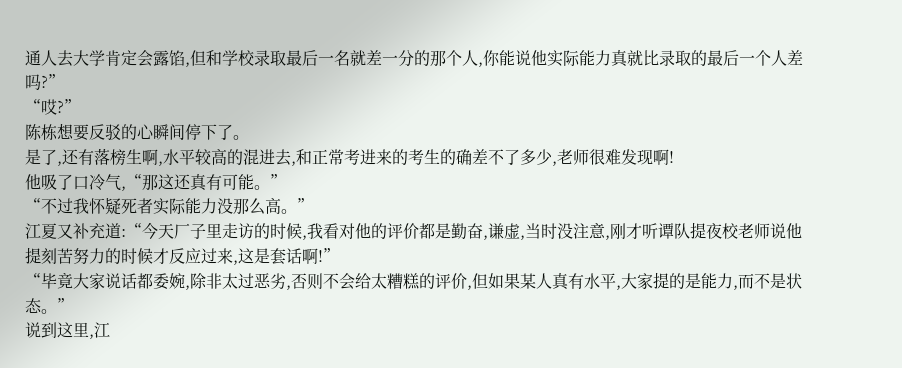通人去大学肯定会露馅,但和学校录取最后一名就差一分的那个人,你能说他实际能力真就比录取的最后一个人差吗?”
“哎?”
陈栋想要反驳的心瞬间停下了。
是了,还有落榜生啊,水平较高的混进去,和正常考进来的考生的确差不了多少,老师很难发现啊!
他吸了口冷气,“那这还真有可能。”
“不过我怀疑死者实际能力没那么高。”
江夏又补充道:“今天厂子里走访的时候,我看对他的评价都是勤奋,谦虚,当时没注意,刚才听谭队提夜校老师说他提刻苦努力的时候才反应过来,这是套话啊!”
“毕竟大家说话都委婉,除非太过恶劣,否则不会给太糟糕的评价,但如果某人真有水平,大家提的是能力,而不是状态。”
说到这里,江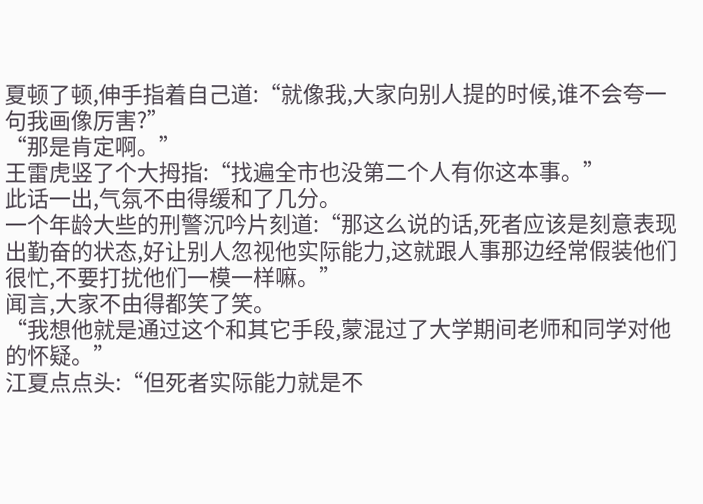夏顿了顿,伸手指着自己道:“就像我,大家向别人提的时候,谁不会夸一句我画像厉害?”
“那是肯定啊。”
王雷虎竖了个大拇指:“找遍全市也没第二个人有你这本事。”
此话一出,气氛不由得缓和了几分。
一个年龄大些的刑警沉吟片刻道:“那这么说的话,死者应该是刻意表现出勤奋的状态,好让别人忽视他实际能力,这就跟人事那边经常假装他们很忙,不要打扰他们一模一样嘛。”
闻言,大家不由得都笑了笑。
“我想他就是通过这个和其它手段,蒙混过了大学期间老师和同学对他的怀疑。”
江夏点点头:“但死者实际能力就是不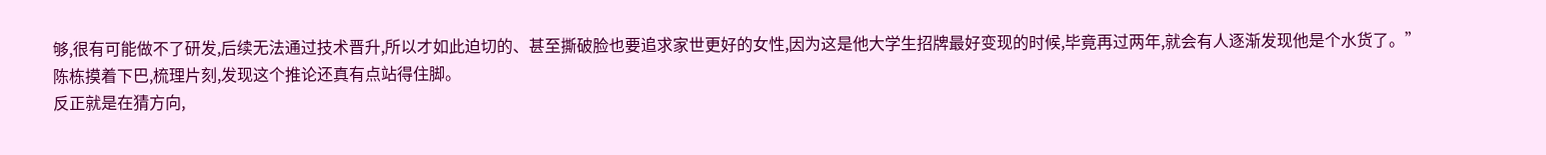够,很有可能做不了研发,后续无法通过技术晋升,所以才如此迫切的、甚至撕破脸也要追求家世更好的女性,因为这是他大学生招牌最好变现的时候,毕竟再过两年,就会有人逐渐发现他是个水货了。”
陈栋摸着下巴,梳理片刻,发现这个推论还真有点站得住脚。
反正就是在猜方向,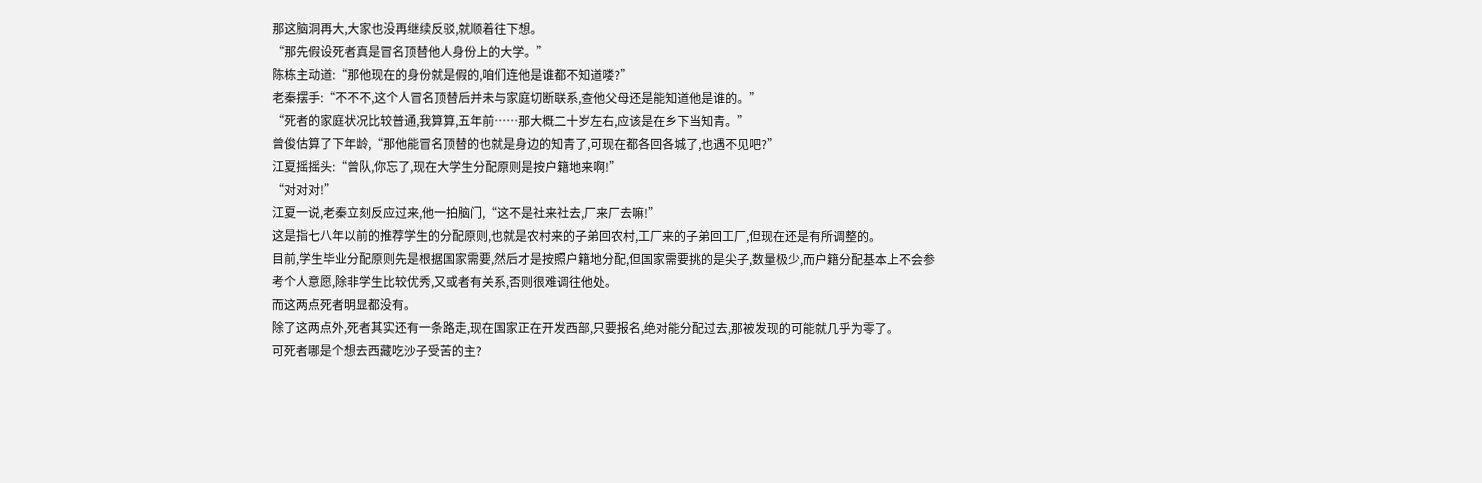那这脑洞再大,大家也没再继续反驳,就顺着往下想。
“那先假设死者真是冒名顶替他人身份上的大学。”
陈栋主动道:“那他现在的身份就是假的,咱们连他是谁都不知道喽?”
老秦摆手:“不不不,这个人冒名顶替后并未与家庭切断联系,查他父母还是能知道他是谁的。”
“死者的家庭状况比较普通,我算算,五年前……那大概二十岁左右,应该是在乡下当知青。”
曾俊估算了下年龄,“那他能冒名顶替的也就是身边的知青了,可现在都各回各城了,也遇不见吧?”
江夏摇摇头:“曾队,你忘了,现在大学生分配原则是按户籍地来啊!”
“对对对!”
江夏一说,老秦立刻反应过来,他一拍脑门,“这不是社来社去,厂来厂去嘛!”
这是指七八年以前的推荐学生的分配原则,也就是农村来的子弟回农村,工厂来的子弟回工厂,但现在还是有所调整的。
目前,学生毕业分配原则先是根据国家需要,然后才是按照户籍地分配,但国家需要挑的是尖子,数量极少,而户籍分配基本上不会参考个人意愿,除非学生比较优秀,又或者有关系,否则很难调往他处。
而这两点死者明显都没有。
除了这两点外,死者其实还有一条路走,现在国家正在开发西部,只要报名,绝对能分配过去,那被发现的可能就几乎为零了。
可死者哪是个想去西藏吃沙子受苦的主?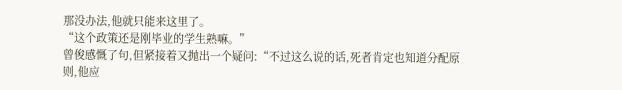那没办法,他就只能来这里了。
“这个政策还是刚毕业的学生熟嘛。”
曾俊感慨了句,但紧接着又抛出一个疑问:“不过这么说的话,死者肯定也知道分配原则,他应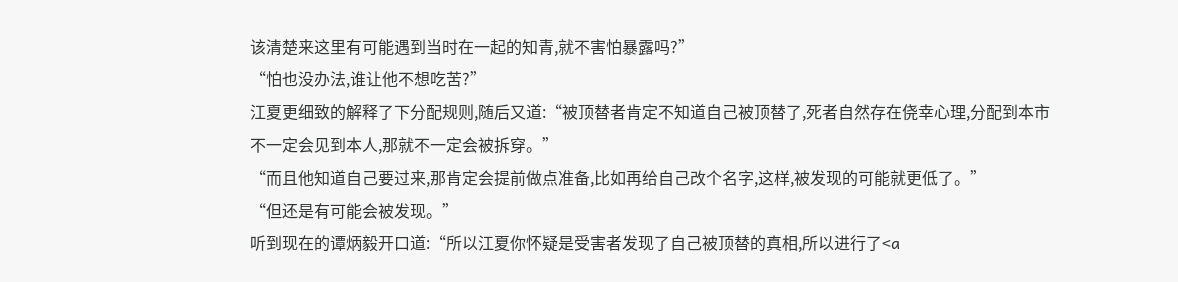该清楚来这里有可能遇到当时在一起的知青,就不害怕暴露吗?”
“怕也没办法,谁让他不想吃苦?”
江夏更细致的解释了下分配规则,随后又道:“被顶替者肯定不知道自己被顶替了,死者自然存在侥幸心理,分配到本市不一定会见到本人,那就不一定会被拆穿。”
“而且他知道自己要过来,那肯定会提前做点准备,比如再给自己改个名字,这样,被发现的可能就更低了。”
“但还是有可能会被发现。”
听到现在的谭炳毅开口道:“所以江夏你怀疑是受害者发现了自己被顶替的真相,所以进行了<a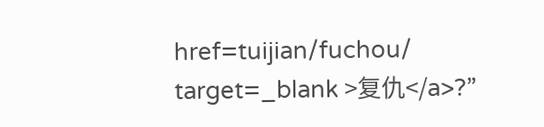href=tuijian/fuchou/ target=_blank >复仇</a>?”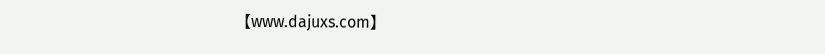【www.dajuxs.com】